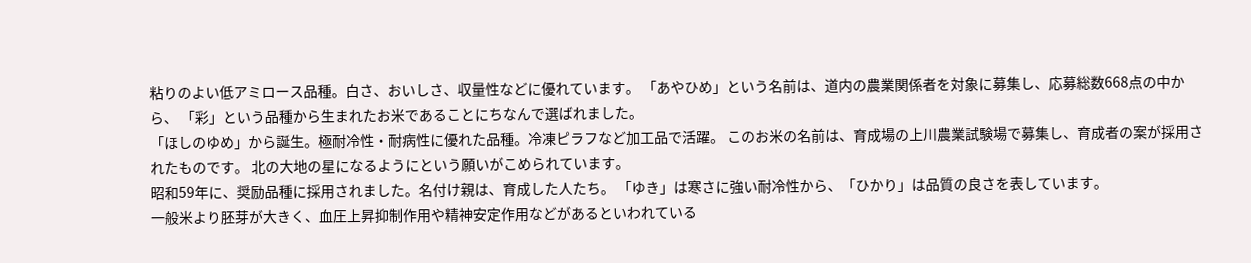粘りのよい低アミロース品種。白さ、おいしさ、収量性などに優れています。 「あやひめ」という名前は、道内の農業関係者を対象に募集し、応募総数668点の中から、 「彩」という品種から生まれたお米であることにちなんで選ばれました。
「ほしのゆめ」から誕生。極耐冷性・耐病性に優れた品種。冷凍ピラフなど加工品で活躍。 このお米の名前は、育成場の上川農業試験場で募集し、育成者の案が採用されたものです。 北の大地の星になるようにという願いがこめられています。
昭和59年に、奨励品種に採用されました。名付け親は、育成した人たち。 「ゆき」は寒さに強い耐冷性から、「ひかり」は品質の良さを表しています。
一般米より胚芽が大きく、血圧上昇抑制作用や精神安定作用などがあるといわれている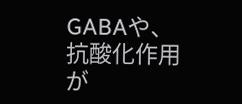GABAや、 抗酸化作用が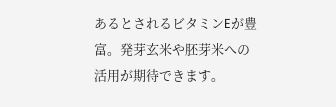あるとされるビタミンEが豊富。発芽玄米や胚芽米への活用が期待できます。